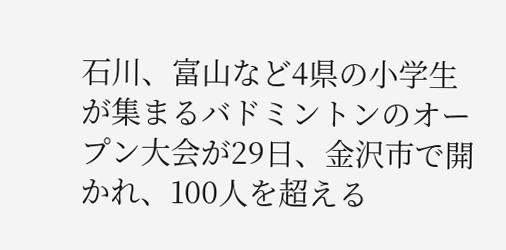石川、富山など4県の小学生が集まるバドミントンのオープン大会が29日、金沢市で開かれ、100人を超える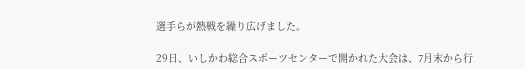選手らが熱戦を繰り広げました。

29日、いしかわ総合スポーツセンターで開かれた大会は、7月末から行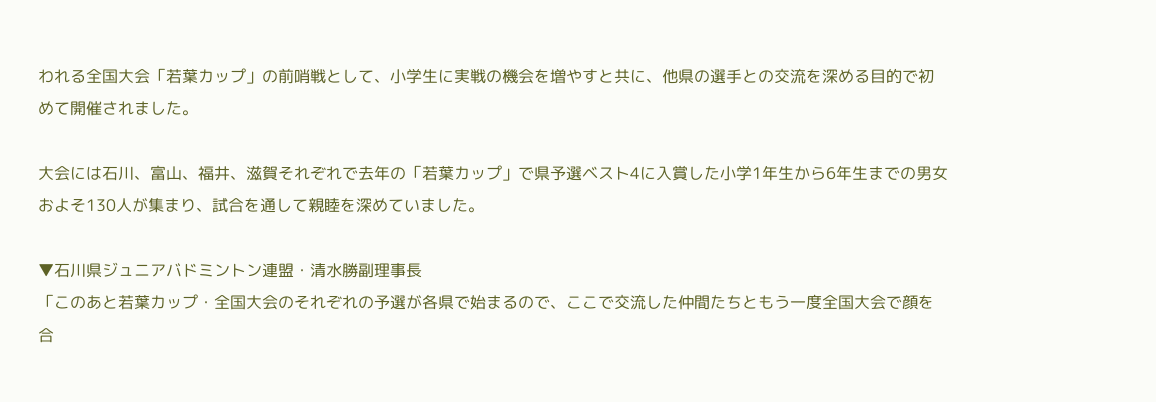われる全国大会「若葉カップ」の前哨戦として、小学生に実戦の機会を増やすと共に、他県の選手との交流を深める目的で初めて開催されました。

大会には石川、富山、福井、滋賀それぞれで去年の「若葉カップ」で県予選ベスト4に入賞した小学1年生から6年生までの男女およそ130人が集まり、試合を通して親睦を深めていました。

▼石川県ジュニアバドミントン連盟・清水勝副理事長
「このあと若葉カップ・全国大会のそれぞれの予選が各県で始まるので、ここで交流した仲間たちともう一度全国大会で顔を合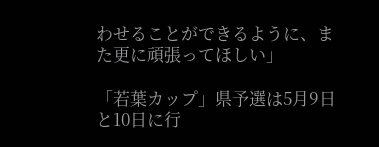わせることができるように、また更に頑張ってほしい」

「若葉カップ」県予選は5月9日と10日に行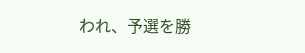われ、予選を勝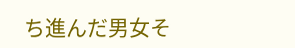ち進んだ男女そ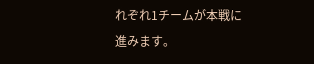れぞれ1チームが本戦に進みます。